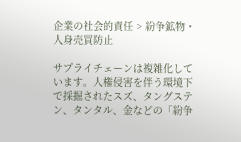企業の社会的責任 > 紛争鉱物・人身売買防止

サプライチェーンは複雑化しています。人権侵害を伴う環境下で採掘されたスズ、タングステン、タンタル、金などの「紛争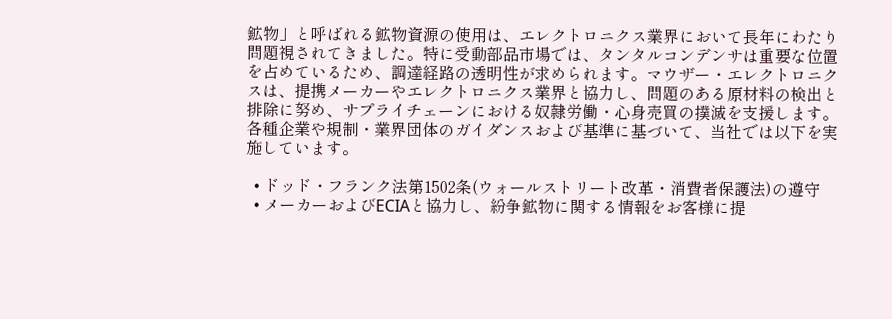鉱物」と呼ばれる鉱物資源の使用は、エレクトロニクス業界において長年にわたり問題視されてきました。特に受動部品市場では、タンタルコンデンサは重要な位置を占めているため、調達経路の透明性が求められます。マウザー・エレクトロニクスは、提携メーカーやエレクトロニクス業界と協力し、問題のある原材料の検出と排除に努め、サプライチェーンにおける奴隷労働・心身売買の撲滅を支援します。各種企業や規制・業界団体のガイダンスおよび基準に基づいて、当社では以下を実施しています。

  • ドッド・フランク法第1502条(ウォールストリート改革・消費者保護法)の遵守
  • メーカーおよびECIAと協力し、紛争鉱物に関する情報をお客様に提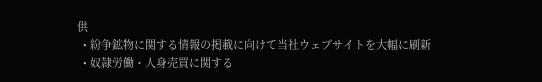供
  • 紛争鉱物に関する情報の掲載に向けて当社ウェブサイトを大幅に刷新
  • 奴隷労働・人身売買に関する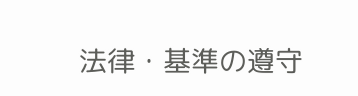法律・基準の遵守